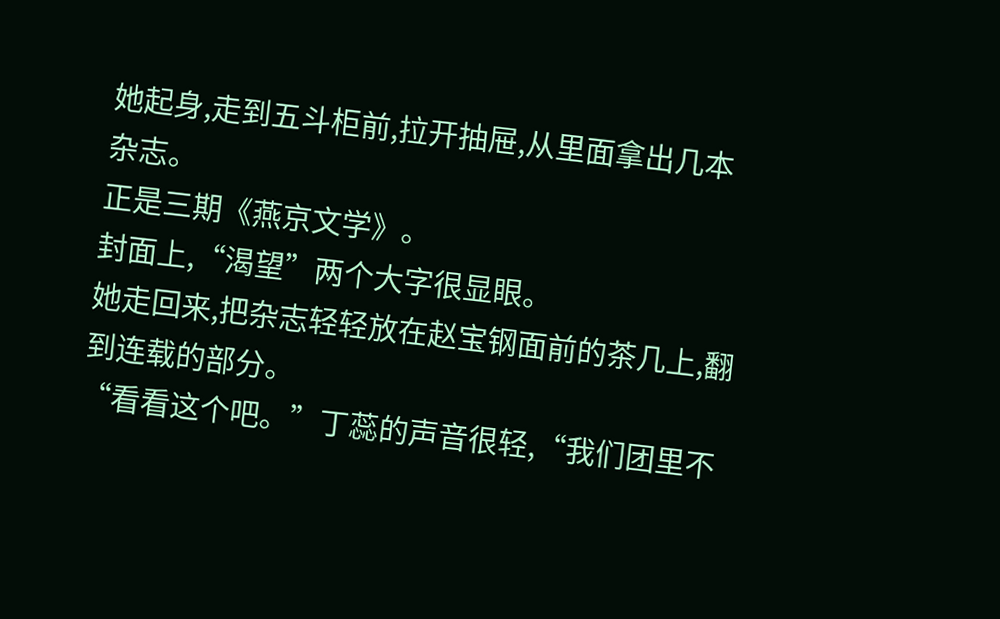她起身,走到五斗柜前,拉开抽屉,从里面拿出几本杂志。
正是三期《燕京文学》。
封面上,“渴望”两个大字很显眼。
她走回来,把杂志轻轻放在赵宝钢面前的茶几上,翻到连载的部分。
“看看这个吧。”丁蕊的声音很轻,“我们团里不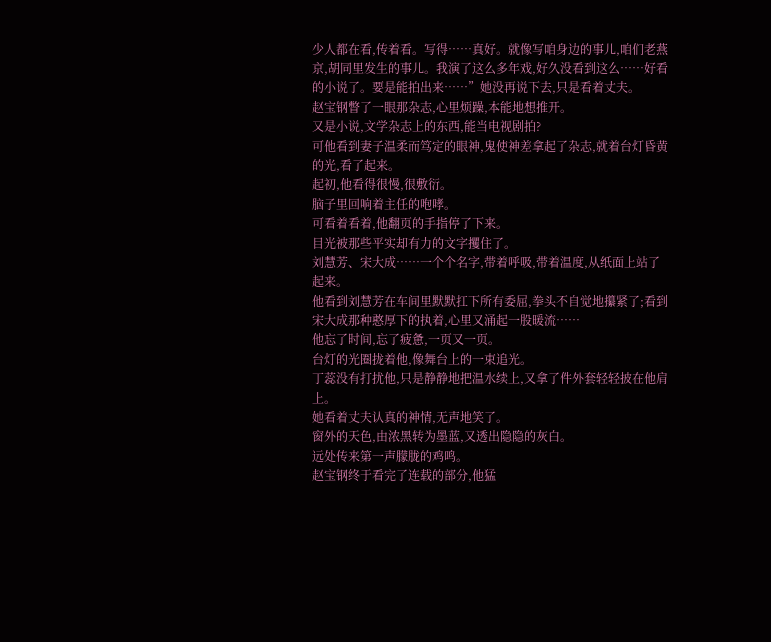少人都在看,传着看。写得……真好。就像写咱身边的事儿,咱们老燕京,胡同里发生的事儿。我演了这么多年戏,好久没看到这么……好看的小说了。要是能拍出来……”她没再说下去,只是看着丈夫。
赵宝钢瞥了一眼那杂志,心里烦躁,本能地想推开。
又是小说,文学杂志上的东西,能当电视剧拍?
可他看到妻子温柔而笃定的眼神,鬼使神差拿起了杂志,就着台灯昏黄的光,看了起来。
起初,他看得很慢,很敷衍。
脑子里回响着主任的咆哮。
可看着看着,他翻页的手指停了下来。
目光被那些平实却有力的文字攫住了。
刘慧芳、宋大成……一个个名字,带着呼吸,带着温度,从纸面上站了起来。
他看到刘慧芳在车间里默默扛下所有委屈,拳头不自觉地攥紧了;看到宋大成那种憨厚下的执着,心里又涌起一股暖流……
他忘了时间,忘了疲惫,一页又一页。
台灯的光圈拢着他,像舞台上的一束追光。
丁蕊没有打扰他,只是静静地把温水续上,又拿了件外套轻轻披在他肩上。
她看着丈夫认真的神情,无声地笑了。
窗外的天色,由浓黑转为墨蓝,又透出隐隐的灰白。
远处传来第一声朦胧的鸡鸣。
赵宝钢终于看完了连载的部分,他猛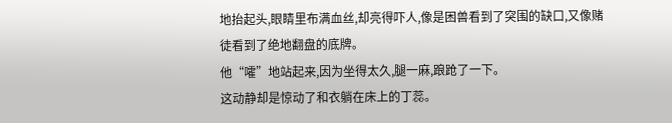地抬起头,眼睛里布满血丝,却亮得吓人,像是困兽看到了突围的缺口,又像赌徒看到了绝地翻盘的底牌。
他“嚯”地站起来,因为坐得太久,腿一麻,踉跄了一下。
这动静却是惊动了和衣躺在床上的丁蕊。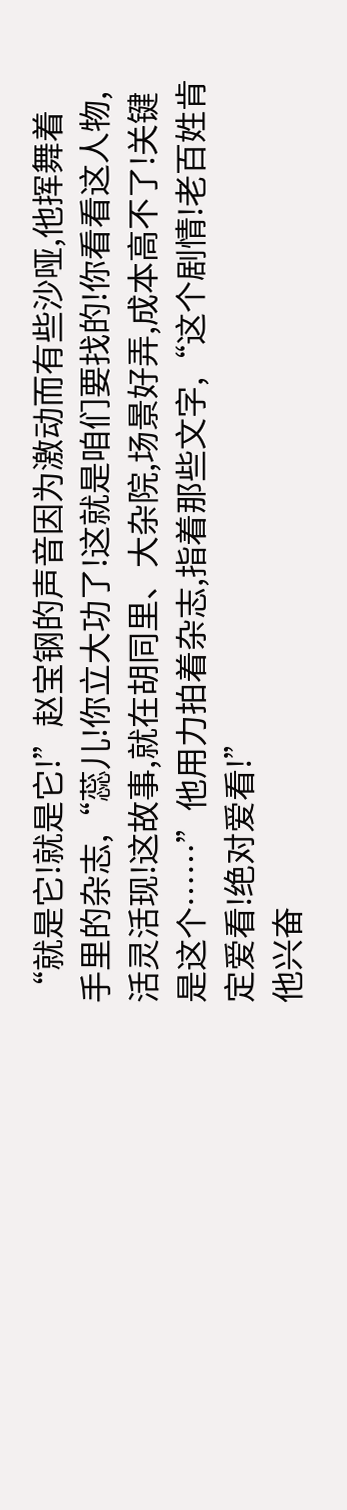“就是它!就是它!”赵宝钢的声音因为激动而有些沙哑,他挥舞着手里的杂志,“蕊儿!你立大功了!这就是咱们要找的!你看看这人物,活灵活现!这故事,就在胡同里、大杂院,场景好弄,成本高不了!关键是这个……”他用力拍着杂志,指着那些文字,“这个剧情!老百姓肯定爱看!绝对爱看!”
他兴奋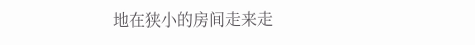地在狭小的房间走来走